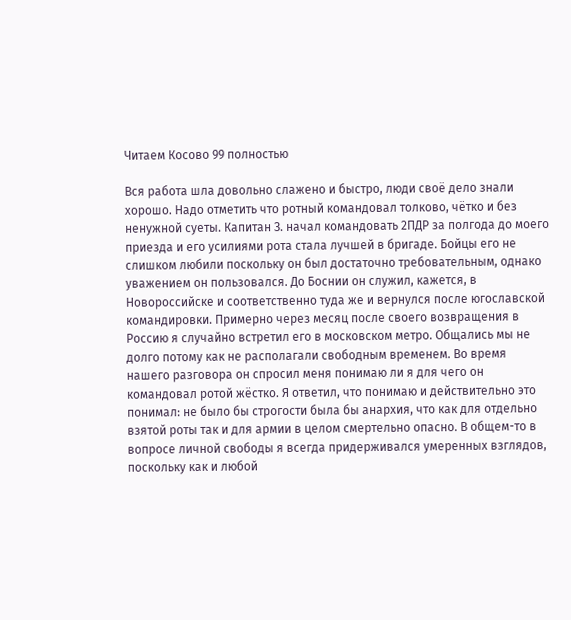Читаем Косово 99 полностью

Вся работа шла довольно слажено и быстро, люди своё дело знали хорошо. Надо отметить что ротный командовал толково, чётко и без ненужной суеты. Капитан З. начал командовать 2ПДР за полгода до моего приезда и его усилиями рота стала лучшей в бригаде. Бойцы его не слишком любили поскольку он был достаточно требовательным, однако уважением он пользовался. До Боснии он служил, кажется, в Новороссийске и соответственно туда же и вернулся после югославской командировки. Примерно через месяц после своего возвращения в Россию я случайно встретил его в московском метро. Общались мы не долго потому как не располагали свободным временем. Во время нашего разговора он спросил меня понимаю ли я для чего он командовал ротой жёстко. Я ответил, что понимаю и действительно это понимал: не было бы строгости была бы анархия, что как для отдельно взятой роты так и для армии в целом смертельно опасно. В общем-то в вопросе личной свободы я всегда придерживался умеренных взглядов, поскольку как и любой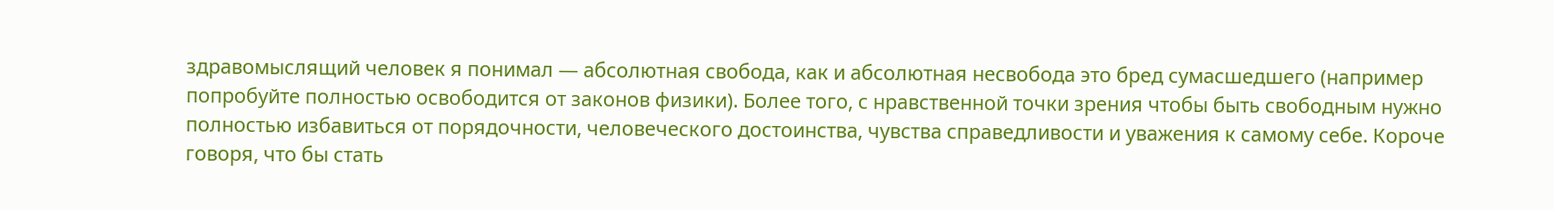здравомыслящий человек я понимал — абсолютная свобода, как и абсолютная несвобода это бред сумасшедшего (например попробуйте полностью освободится от законов физики). Более того, с нравственной точки зрения чтобы быть свободным нужно полностью избавиться от порядочности, человеческого достоинства, чувства справедливости и уважения к самому себе. Короче говоря, что бы стать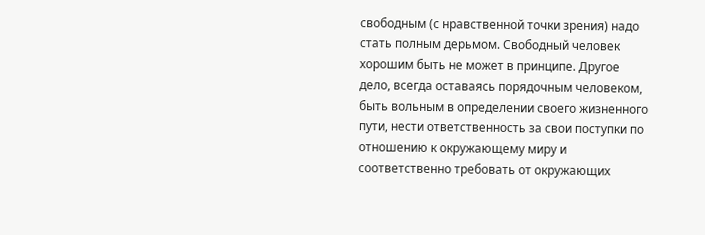свободным (с нравственной точки зрения) надо стать полным дерьмом. Свободный человек хорошим быть не может в принципе. Другое дело, всегда оставаясь порядочным человеком, быть вольным в определении своего жизненного пути, нести ответственность за свои поступки по отношению к окружающему миру и соответственно требовать от окружающих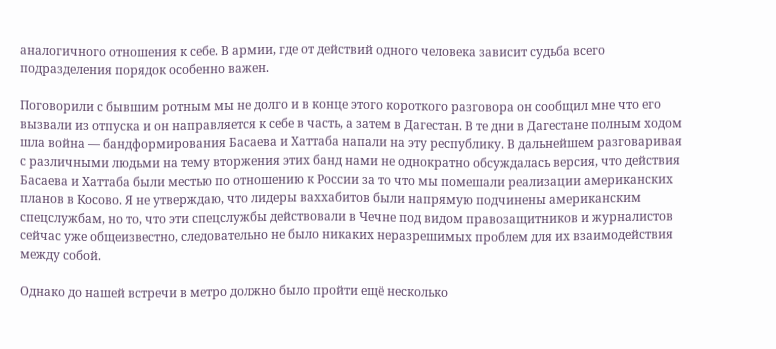аналогичного отношения к себе. В армии, где от действий одного человека зависит судьба всего подразделения порядок особенно важен.

Поговорили с бывшим ротным мы не долго и в конце этого короткого разговора он сообщил мне что его вызвали из отпуска и он направляется к себе в часть, а затем в Дагестан. В те дни в Дагестане полным ходом шла война — бандформирования Басаева и Хаттаба напали на эту республику. В дальнейшем разговаривая с различными людьми на тему вторжения этих банд нами не однократно обсуждалась версия, что действия Басаева и Хаттаба были местью по отношению к России за то что мы помешали реализации американских планов в Косово. Я не утверждаю, что лидеры ваххабитов были напрямую подчинены американским спецслужбам, но то, что эти спецслужбы действовали в Чечне под видом правозащитников и журналистов сейчас уже общеизвестно, следовательно не было никаких неразрешимых проблем для их взаимодействия между собой.

Однако до нашей встречи в метро должно было пройти ещё несколько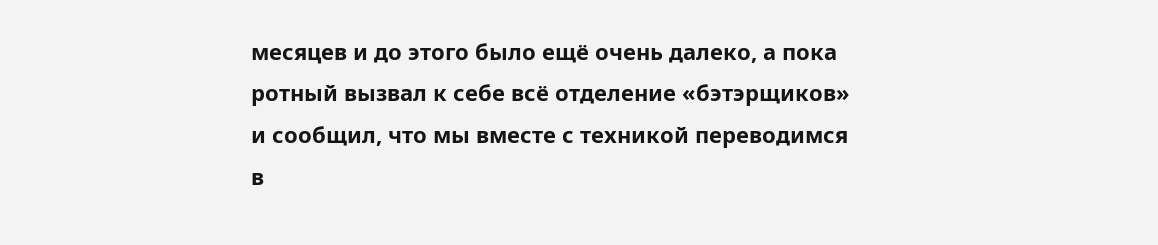месяцев и до этого было ещё очень далеко, а пока ротный вызвал к себе всё отделение «бэтэрщиков» и сообщил, что мы вместе с техникой переводимся в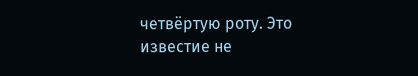четвёртую роту. Это известие не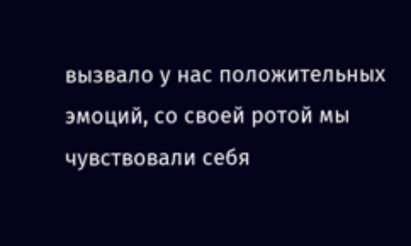вызвало у нас положительных эмоций, со своей ротой мы чувствовали себя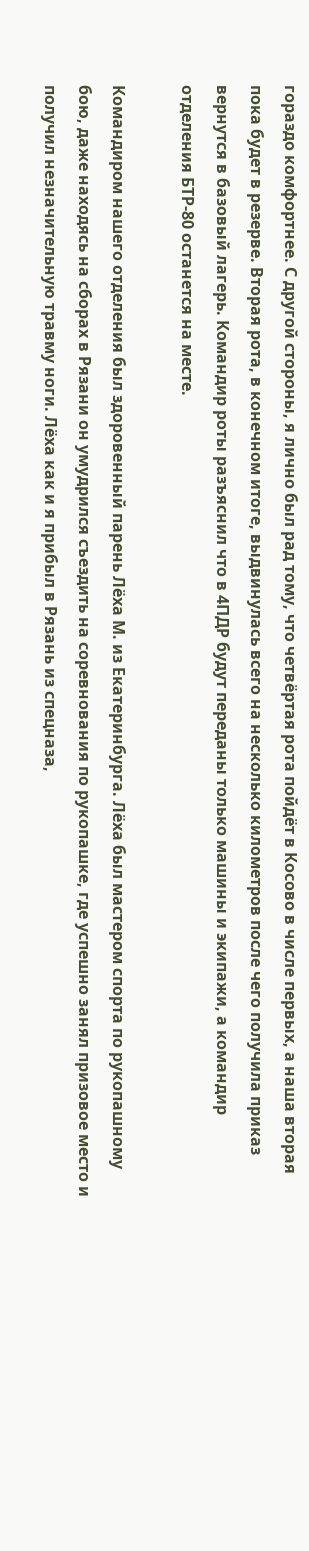гораздо комфортнее. С другой стороны, я лично был рад тому, что четвёртая рота пойдёт в Косово в числе первых, а наша вторая пока будет в резерве. Вторая рота, в конечном итоге, выдвинулась всего на несколько километров после чего получила приказ вернутся в базовый лагерь. Командир роты разъяснил что в 4ПДР будут переданы только машины и экипажи, а командир отделения БТР-80 останется на месте.

Командиром нашего отделения был здоровенный парень Лёха М. из Екатеринбурга. Лёха был мастером спорта по рукопашному бою, даже находясь на сборах в Рязани он умудрился съездить на соревнования по рукопашке, где успешно занял призовое место и получил незначительную травму ноги. Лёха как и я прибыл в Рязань из спецназа,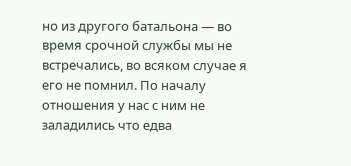но из другого батальона — во время срочной службы мы не встречались, во всяком случае я его не помнил. По началу отношения у нас с ним не заладились что едва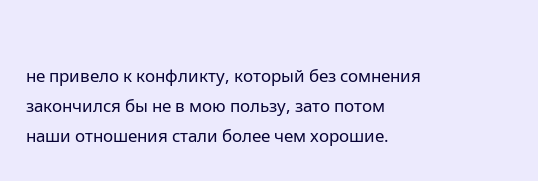не привело к конфликту, который без сомнения закончился бы не в мою пользу, зато потом наши отношения стали более чем хорошие.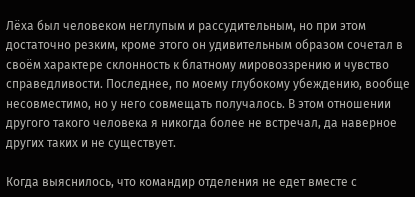Лёха был человеком неглупым и рассудительным, но при этом достаточно резким, кроме этого он удивительным образом сочетал в своём характере склонность к блатному мировоззрению и чувство справедливости. Последнее, по моему глубокому убеждению, вообще несовместимо, но у него совмещать получалось. В этом отношении другого такого человека я никогда более не встречал, да наверное других таких и не существует.

Когда выяснилось, что командир отделения не едет вместе с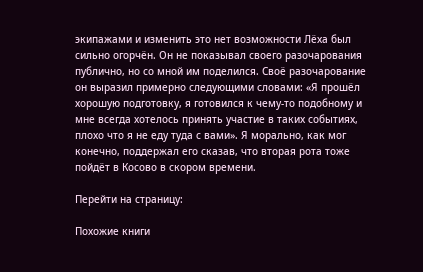экипажами и изменить это нет возможности Лёха был сильно огорчён. Он не показывал своего разочарования публично, но со мной им поделился. Своё разочарование он выразил примерно следующими словами: «Я прошёл хорошую подготовку, я готовился к чему-то подобному и мне всегда хотелось принять участие в таких событиях, плохо что я не еду туда с вами». Я морально, как мог конечно, поддержал его сказав, что вторая рота тоже пойдёт в Косово в скором времени.

Перейти на страницу:

Похожие книги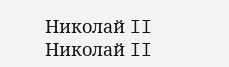Николай II
Николай II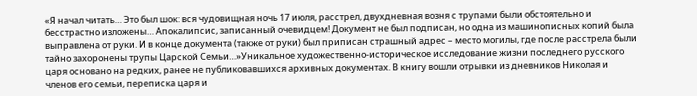«Я начал читать… Это был шок: вся чудовищная ночь 17 июля, расстрел, двухдневная возня с трупами были обстоятельно и бесстрастно изложены… Апокалипсис, записанный очевидцем! Документ не был подписан, но одна из машинописных копий была выправлена от руки. И в конце документа (также от руки) был приписан страшный адрес – место могилы, где после расстрела были тайно захоронены трупы Царской Семьи…»Уникальное художественно-историческое исследование жизни последнего русского царя основано на редких, ранее не публиковавшихся архивных документах. В книгу вошли отрывки из дневников Николая и членов его семьи, переписка царя и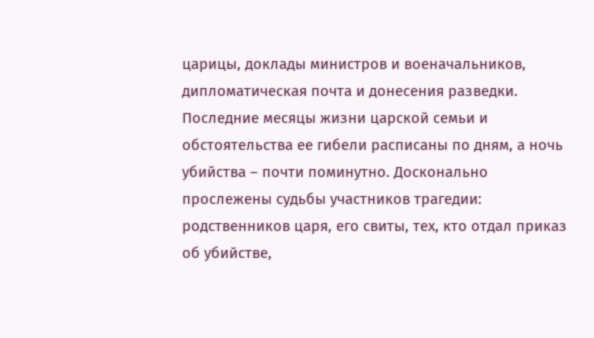царицы, доклады министров и военачальников, дипломатическая почта и донесения разведки. Последние месяцы жизни царской семьи и обстоятельства ее гибели расписаны по дням, а ночь убийства – почти поминутно. Досконально прослежены судьбы участников трагедии: родственников царя, его свиты, тех, кто отдал приказ об убийстве,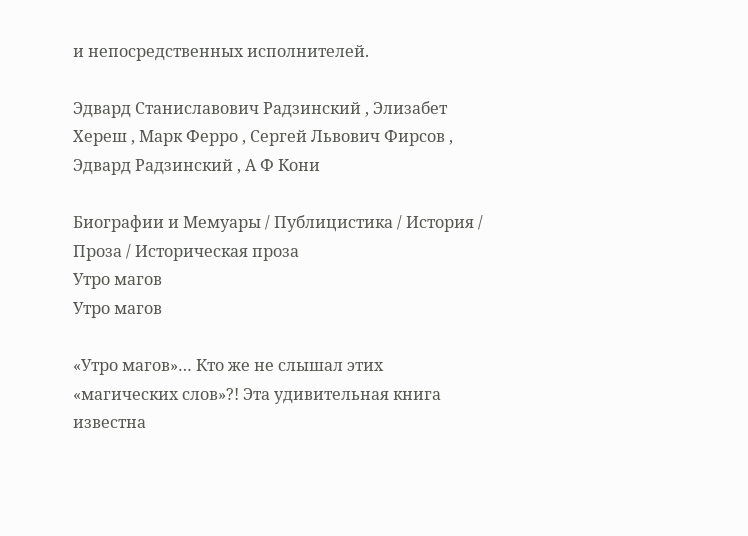и непосредственных исполнителей.

Эдвард Станиславович Радзинский , Элизабет Хереш , Марк Ферро , Сергей Львович Фирсов , Эдвард Радзинский , А Ф Кони

Биографии и Мемуары / Публицистика / История / Проза / Историческая проза
Утро магов
Утро магов

«Утро магов»… Кто же не слышал этих «магических слов»?! Эта удивительная книга известна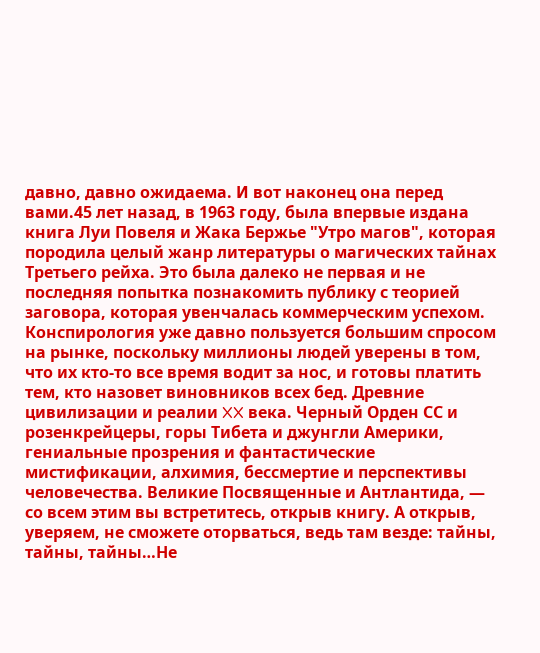давно, давно ожидаема. И вот наконец она перед вами.45 лет назад, в 1963 году, была впервые издана книга Луи Повеля и Жака Бержье "Утро магов", которая породила целый жанр литературы о магических тайнах Третьего рейха. Это была далеко не первая и не последняя попытка познакомить публику с теорией заговора, которая увенчалась коммерческим успехом. Конспирология уже давно пользуется большим спросом на рынке, поскольку миллионы людей уверены в том, что их кто-то все время водит за нос, и готовы платить тем, кто назовет виновников всех бед. Древние цивилизации и реалии XX века. Черный Орден СС и розенкрейцеры, горы Тибета и джунгли Америки, гениальные прозрения и фантастические мистификации, алхимия, бессмертие и перспективы человечества. Великие Посвященные и Антлантида, — со всем этим вы встретитесь, открыв книгу. А открыв, уверяем, не сможете оторваться, ведь там везде: тайны, тайны, тайны…Не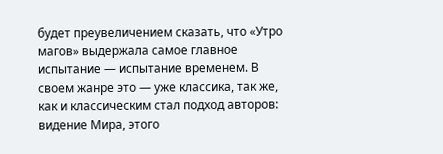будет преувеличением сказать, что «Утро магов» выдержала самое главное испытание — испытание временем. В своем жанре это — уже классика, так же, как и классическим стал подход авторов: видение Мира, этого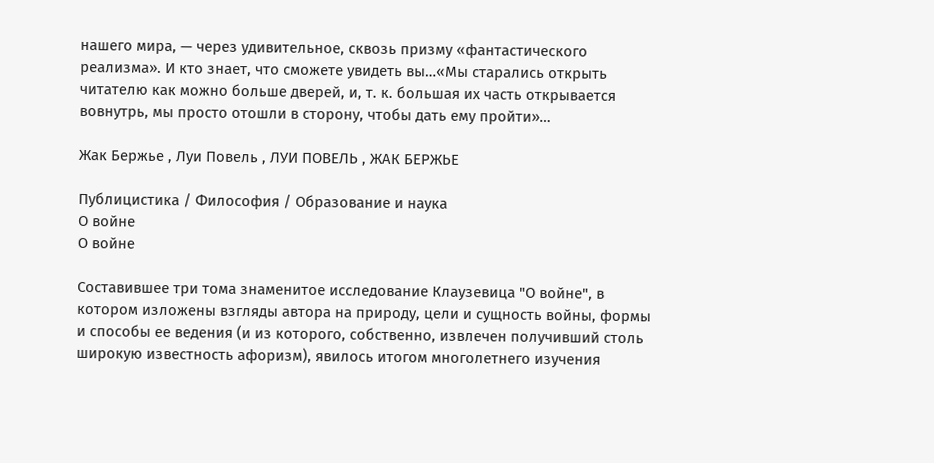нашего мира, — через удивительное, сквозь призму «фантастического реализма». И кто знает, что сможете увидеть вы…«Мы старались открыть читателю как можно больше дверей, и, т. к. большая их часть открывается вовнутрь, мы просто отошли в сторону, чтобы дать ему пройти»…

Жак Бержье , Луи Повель , ЛУИ ПОВЕЛЬ , ЖАК БЕРЖЬЕ

Публицистика / Философия / Образование и наука
О войне
О войне

Составившее три тома знаменитое исследование Клаузевица "О войне", в котором изложены взгляды автора на природу, цели и сущность войны, формы и способы ее ведения (и из которого, собственно, извлечен получивший столь широкую известность афоризм), явилось итогом многолетнего изучения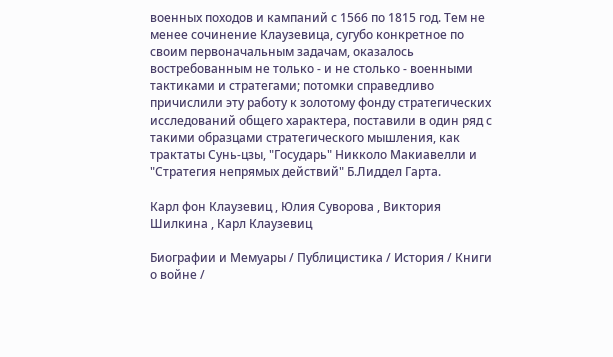военных походов и кампаний с 1566 по 1815 год. Тем не менее сочинение Клаузевица, сугубо конкретное по своим первоначальным задачам, оказалось востребованным не только - и не столько - военными тактиками и стратегами; потомки справедливо причислили эту работу к золотому фонду стратегических исследований общего характера, поставили в один ряд с такими образцами стратегического мышления, как трактаты Сунь-цзы, "Государь" Никколо Макиавелли и "Стратегия непрямых действий" Б.Лиддел Гарта.

Карл фон Клаузевиц , Юлия Суворова , Виктория Шилкина , Карл Клаузевиц

Биографии и Мемуары / Публицистика / История / Книги о войне /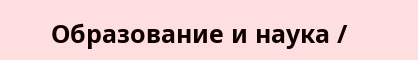Образование и наука /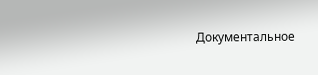Документальное